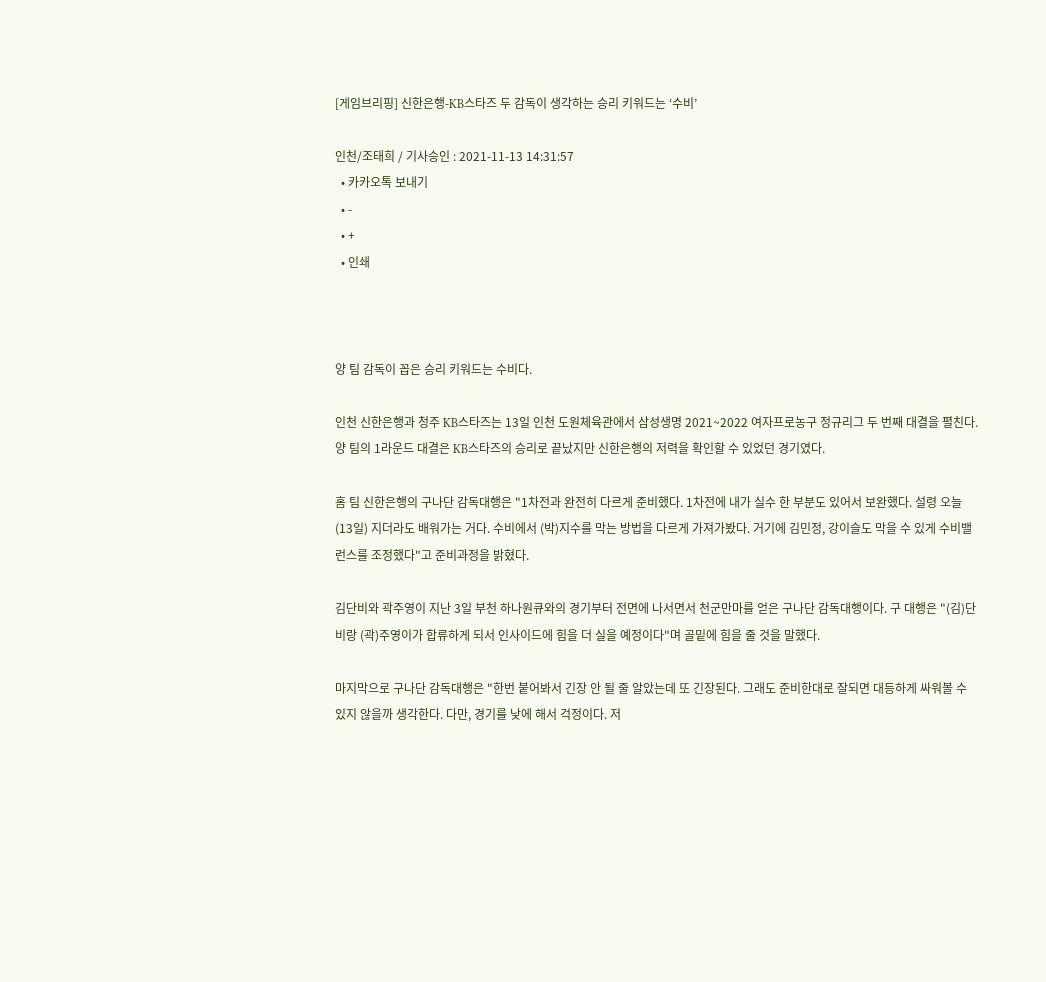[게임브리핑] 신한은행-KB스타즈 두 감독이 생각하는 승리 키워드는 ‘수비’

인천/조태희 / 기사승인 : 2021-11-13 14:31:57
  • 카카오톡 보내기
  • -
  • +
  • 인쇄



양 팀 감독이 꼽은 승리 키워드는 수비다.

인천 신한은행과 청주 KB스타즈는 13일 인천 도원체육관에서 삼성생명 2021~2022 여자프로농구 정규리그 두 번째 대결을 펼친다. 양 팀의 1라운드 대결은 KB스타즈의 승리로 끝났지만 신한은행의 저력을 확인할 수 있었던 경기였다.

홈 팀 신한은행의 구나단 감독대행은 "1차전과 완전히 다르게 준비했다. 1차전에 내가 실수 한 부분도 있어서 보완했다. 설령 오늘(13일) 지더라도 배워가는 거다. 수비에서 (박)지수를 막는 방법을 다르게 가져가봤다. 거기에 김민정, 강이슬도 막을 수 있게 수비밸런스를 조정했다"고 준비과정을 밝혔다.

김단비와 곽주영이 지난 3일 부천 하나원큐와의 경기부터 전면에 나서면서 천군만마를 얻은 구나단 감독대행이다. 구 대행은 "(김)단비랑 (곽)주영이가 합류하게 되서 인사이드에 힘을 더 실을 예정이다"며 골밑에 힘을 줄 것을 말했다.

마지막으로 구나단 감독대행은 "한번 붙어봐서 긴장 안 될 줄 알았는데 또 긴장된다. 그래도 준비한대로 잘되면 대등하게 싸워볼 수 있지 않을까 생각한다. 다만, 경기를 낮에 해서 걱정이다. 저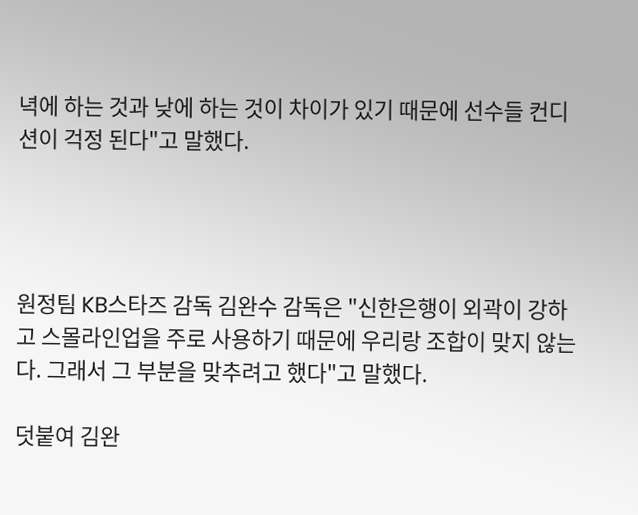녁에 하는 것과 낮에 하는 것이 차이가 있기 때문에 선수들 컨디션이 걱정 된다"고 말했다.




원정팀 KB스타즈 감독 김완수 감독은 "신한은행이 외곽이 강하고 스몰라인업을 주로 사용하기 때문에 우리랑 조합이 맞지 않는다. 그래서 그 부분을 맞추려고 했다"고 말했다.

덧붙여 김완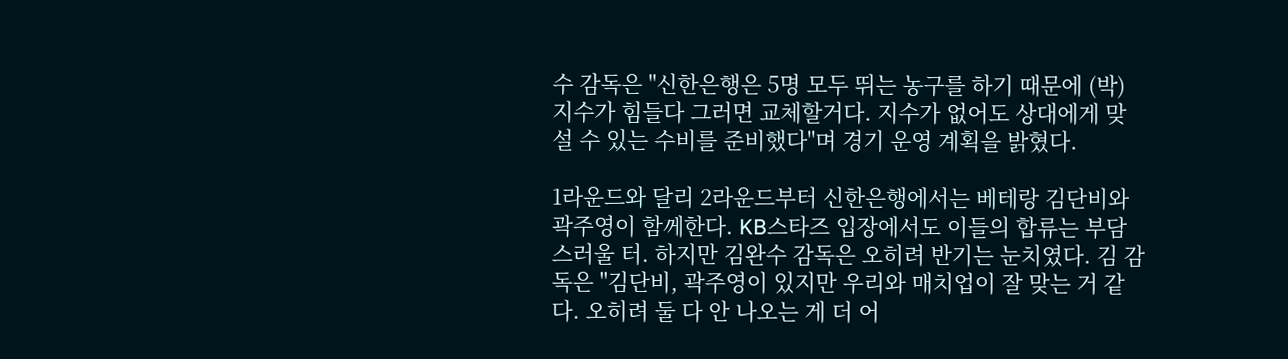수 감독은 "신한은행은 5명 모두 뛰는 농구를 하기 때문에 (박)지수가 힘들다 그러면 교체할거다. 지수가 없어도 상대에게 맞설 수 있는 수비를 준비했다"며 경기 운영 계획을 밝혔다.

1라운드와 달리 2라운드부터 신한은행에서는 베테랑 김단비와 곽주영이 함께한다. KB스타즈 입장에서도 이들의 합류는 부담스러울 터. 하지만 김완수 감독은 오히려 반기는 눈치였다. 김 감독은 "김단비, 곽주영이 있지만 우리와 매치업이 잘 맞는 거 같다. 오히려 둘 다 안 나오는 게 더 어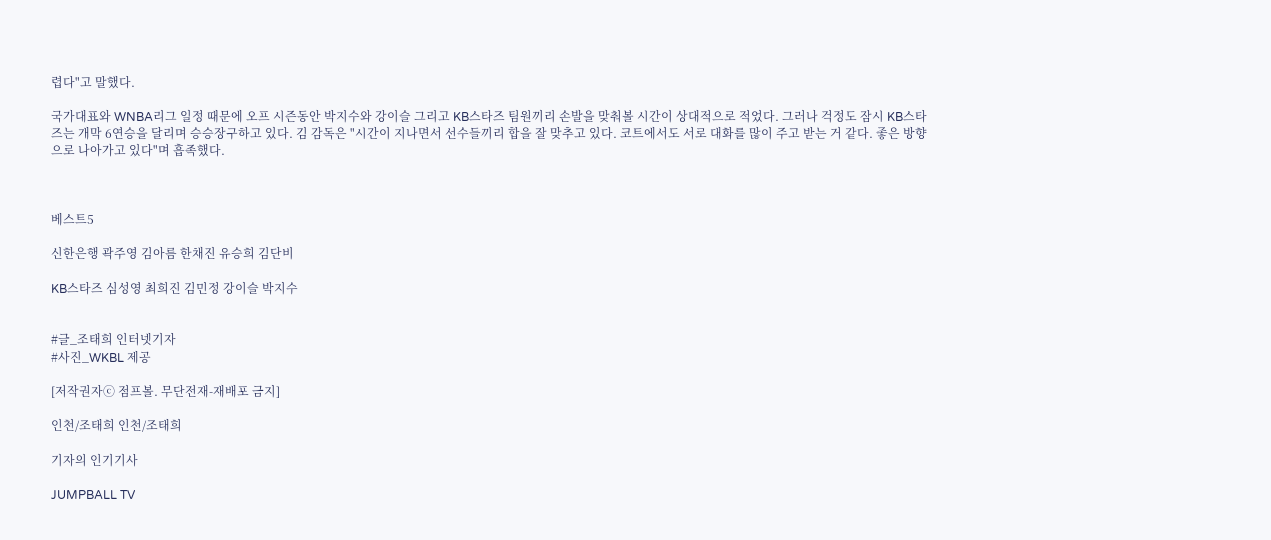렵다"고 말했다.

국가대표와 WNBA리그 일정 때문에 오프 시즌동안 박지수와 강이슬 그리고 KB스타즈 팀원끼리 손발을 맞춰볼 시간이 상대적으로 적었다. 그러나 걱정도 잠시 KB스타즈는 개막 6연승을 달리며 승승장구하고 있다. 김 감독은 "시간이 지나면서 선수들끼리 합을 잘 맞추고 있다. 코트에서도 서로 대화를 많이 주고 받는 거 같다. 좋은 방향으로 나아가고 있다"며 흡족했다.



베스트5

신한은행 곽주영 김아름 한채진 유승희 김단비

KB스타즈 심성영 최희진 김민정 강이슬 박지수


#글_조태희 인터넷기자
#사진_WKBL 제공

[저작권자ⓒ 점프볼. 무단전재-재배포 금지]

인천/조태희 인천/조태희

기자의 인기기사

JUMPBALL TV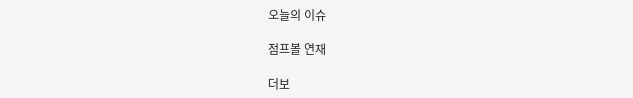오늘의 이슈

점프볼 연재

더보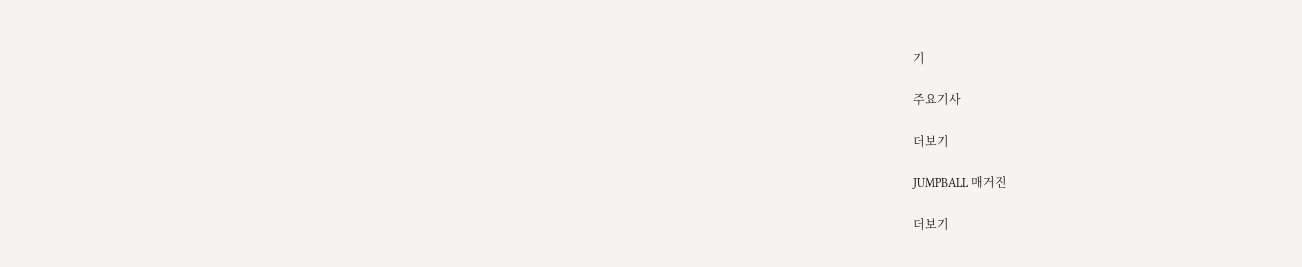기

주요기사

더보기

JUMPBALL 매거진

더보기